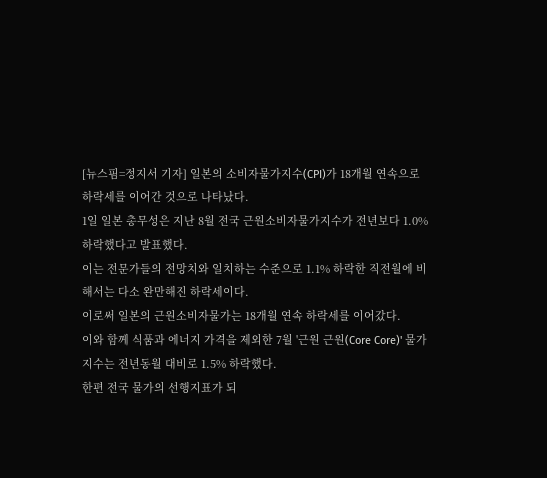[뉴스핌=정지서 기자] 일본의 소비자물가지수(CPI)가 18개월 연속으로 하락세를 이어간 것으로 나타났다.
1일 일본 총무성은 지난 8월 전국 근원소비자물가지수가 전년보다 1.0% 하락했다고 발표했다.
이는 전문가들의 전망치와 일치하는 수준으로 1.1% 하락한 직전월에 비해서는 다소 완만해진 하락세이다.
이로써 일본의 근원소비자물가는 18개월 연속 하락세를 이어갔다.
이와 함께 식품과 에너지 가격을 제외한 7월 '근원 근원(Core Core)' 물가지수는 전년동월 대비로 1.5% 하락했다.
한편 전국 물가의 선행지표가 되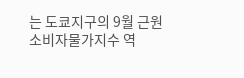는 도쿄지구의 9월 근원 소비자물가지수 역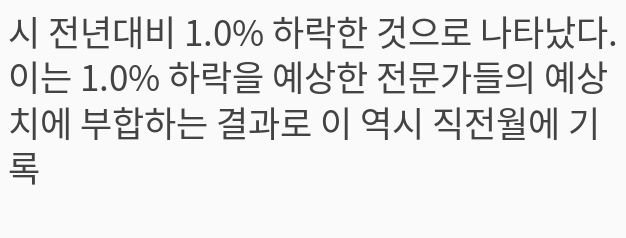시 전년대비 1.0% 하락한 것으로 나타났다.
이는 1.0% 하락을 예상한 전문가들의 예상치에 부합하는 결과로 이 역시 직전월에 기록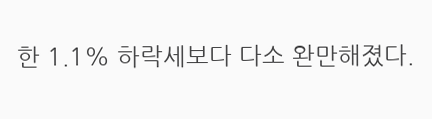한 1.1% 하락세보다 다소 완만해졌다.